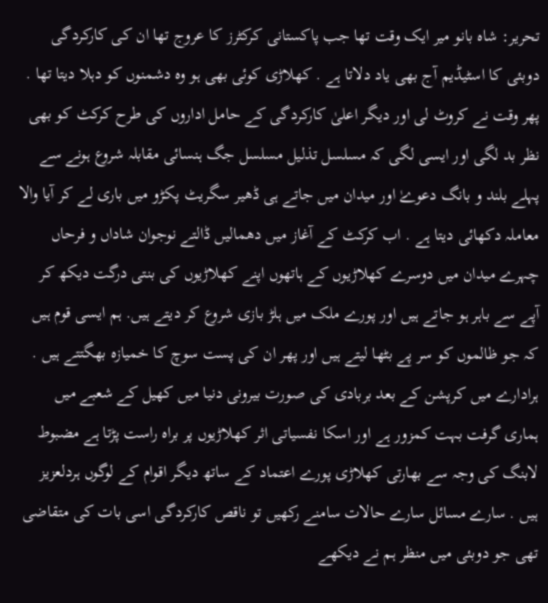تحریر: شاہ بانو میر ایک وقت تھا جب پاکستانی کرکٹرز کا عروج تھا ان کی کارکردگی دوبئی کا اسٹیڈیم آج بھی یاد دلاتا ہے . کھلاڑی کوئی بھی ہو وہ دشمنوں کو دہلا دیتا تھا . پھر وقت نے کروٹ لی اور دیگر اعلیٰ کارکردگی کے حامل اداروں کی طرح کرکٹ کو بھی نظر بد لگی اور ایسی لگی کہ مسلسل تذلیل مسلسل جگ ہنسائی مقابلہ شروع ہونے سے پہلے بلند و بانگ دعوےٰ اور میدان میں جاتے ہی ڈھیر سگریٹ پکڑو میں باری لے کر آیا والا معاملہ دکھائی دیتا ہے . اب کرکٹ کے آغاز میں دھمالیں ڈالتے نوجوان شاداں و فرحاں چہرے میدان میں دوسرے کھلاڑیوں کے ہاتھوں اپنے کھلاڑیوں کی بنتی درگت دیکھ کر آپے سے باہر ہو جاتے ہیں اور پورے ملک میں ہلڑ بازی شروع کر دیتے ہیں. ہم ایسی قوم ہیں کہ جو ظالموں کو سر پے بٹھا لیتے ہیں اور پھر ان کی پست سوچ کا خمیازہ بھگتتے ہیں .
ہرادارے میں کرپشن کے بعد بربادی کی صورت بیرونی دنیا میں کھیل کے شعبے میں ہماری گرفت بہت کمزور ہے اور اسکا نفسیاتی اثر کھلاڑیوں پر براہ راست پڑتا ہے مضبوط لابنگ کی وجہ سے بھارتی کھلاڑی پورے اعتماد کے ساتھ دیگر اقوام کے لوگوں ہردلعزیز ہیں . سارے مسائل سارے حالات سامنے رکھیں تو ناقص کارکردگی اسی بات کی متقاضی تھی جو دوبئی میں منظر ہم نے دیکھے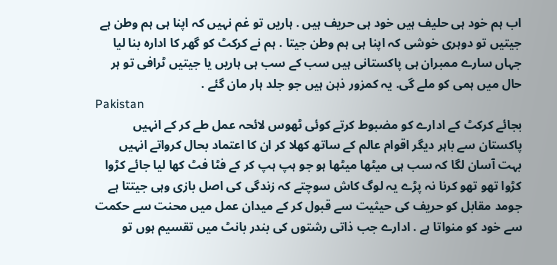اب ہم خود ہی حلیف ہیں خود ہی حریف ہیں . ہاریں تو غم نہیں کہ اپنا ہی ہم وطن ہے جیتیں تو دوہری خوشی کہ اپنا ہی ہم وطن جیتا . ہم نے کرکٹ کو گھر کا ادارہ بنا لیا جہاں سارے ممبران ہی پاکستانی ہیں سب کے سب ہی ہاریں یا جیتیں ٹرافی تو ہر حال میں ہمی کو ملے گی. یہ کمزور ذہن ہیں جو جلد ہار مان گئے .
Pakistan
بجائے کرکٹ کے ادارے کو مضبوط کرتے کوئی ٹھوس لائحہ عمل طے کر کے انہیں پاکستان سے باہر دیگر اقوام عالم کے ساتھ کھلا کر ان کا اعتماد بحال کرواتے انہیں بہت آسان لگا کہ سب ہی میٹھا میٹھا ہو جو ہپ ہپ کر کے فٹا فٹ کھا لیا جائے کڑوا کڑوا تھو تھو کرنا نہ پڑے یہ لوگ کاش سوچتے کہ زندگی کی اصل بازی وہی جیتتا ہے جومد مقابل کو حریف کی حیثیت سے قبول کر کے میدان عمل میں محنت سے حکمت سے خود کو منواتا ہے . ادارے جب ذاتی رشتوں کی بندر بانٹ میں تقسیم ہوں تو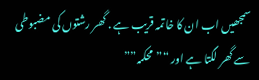سمجھیں اب ان کا خاتمہ قریب ہے . گھر رشتوں کی مضبوطی سے گھر لگتا ہے اور “”محکمہ””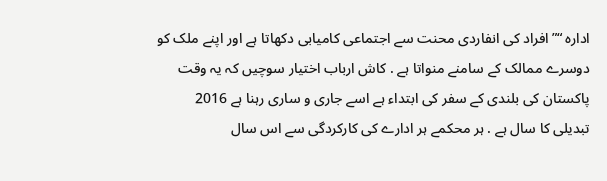ادارہ “”افراد کی انفاردی محنت سے اجتماعی کامیابی دکھاتا ہے اور اپنے ملک کو دوسرے ممالک کے سامنے منواتا ہے . کاش ارباب اختیار سوچیں کہ یہ وقت پاکستان کی بلندی کے سفر کی ابتداء ہے اسے جاری و ساری رہنا ہے 2016 تبدیلی کا سال ہے . ہر محکمے ہر ادارے کی کارکردگی سے اس سال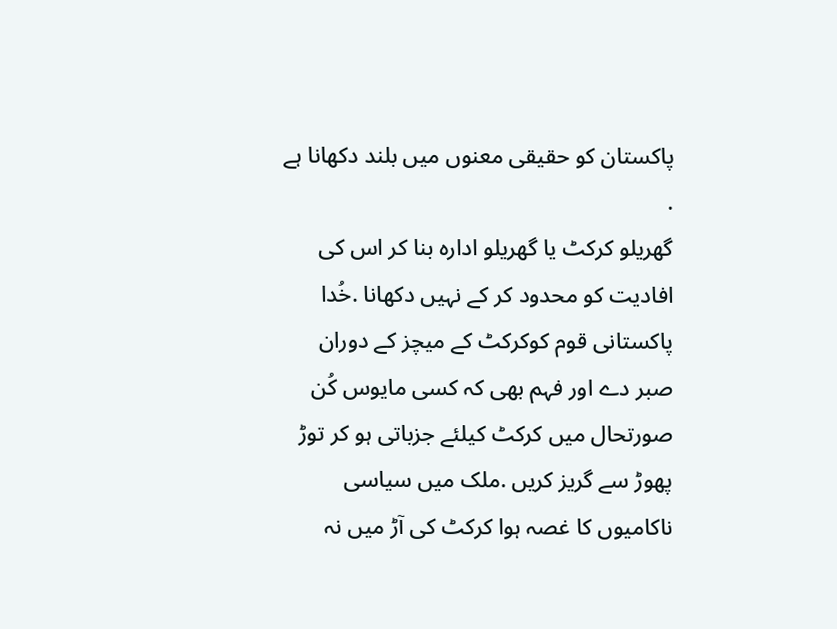پاکستان کو حقیقی معنوں میں بلند دکھانا ہے .
گھریلو کرکٹ یا گھریلو ادارہ بنا کر اس کی افادیت کو محدود کر کے نہیں دکھانا .خُدا پاکستانی قوم کوکرکٹ کے میچز کے دوران صبر دے اور فہم بھی کہ کسی مایوس کُن صورتحال میں کرکٹ کیلئے جزباتی ہو کر توڑ پھوڑ سے گریز کریں .ملک میں سیاسی ناکامیوں کا غصہ ہوا کرکٹ کی آڑ میں نہ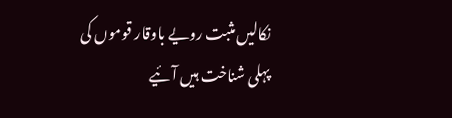نکالیں مثبت رویے باوقار قوموں کی پہلی شناخت ہیں آئیے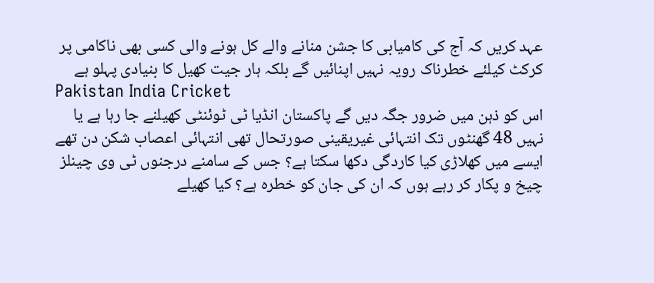عہد کریں کہ آج کی کامیابی کا جشن منانے والے کل ہونے والی کسی بھی ناکامی پر کرکٹ کیلئے خطرناک رویہ نہیں اپنائیں گے بلکہ ہار جیت کھیل کا بنیادی پہلو ہے
Pakistan India Cricket
اس کو ذہن میں ضرور جگہ دیں گے پاکستان انڈیا ٹی ٹوئنٹی کھیلنے جا رہا ہے یا نہیں 48 گھنٹوں تک انتہائی غیریقینی صورتحال تھی انتہائی اعصاب شکن دن تھے ایسے میں کھلاڑی کیا کاردگی دکھا سکتا ہے؟ جس کے سامنے درجنوں ٹی وی چینلز چیخ و پکار کر رہے ہوں کہ ان کی جان کو خطرہ ہے؟ کیا کھیلے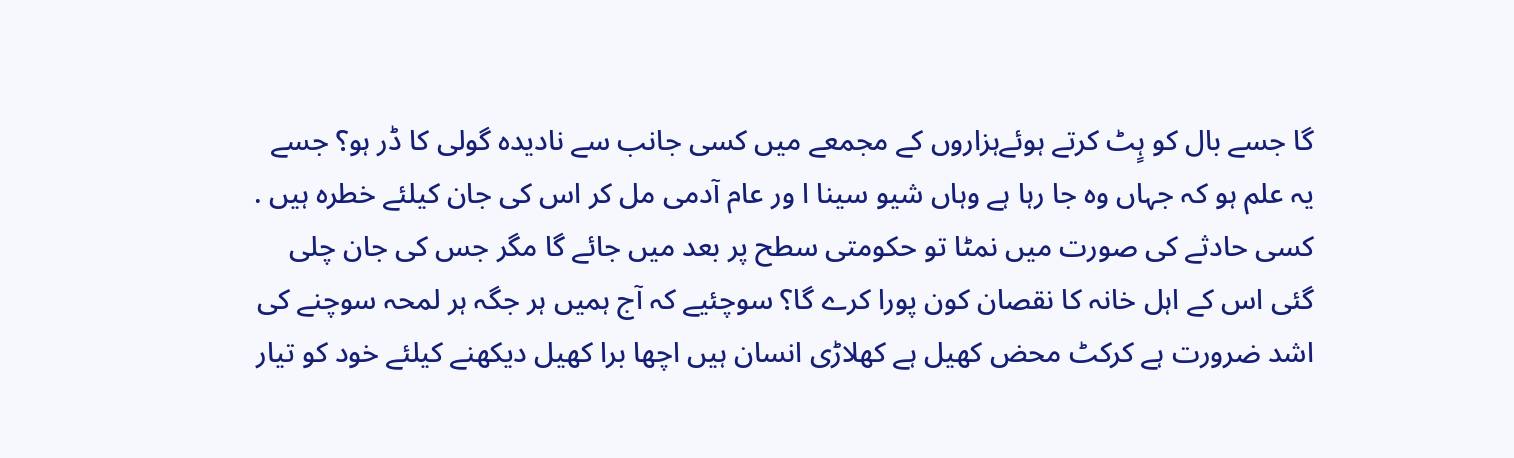گا جسے بال کو ہٍٹ کرتے ہوئےہزاروں کے مجمعے میں کسی جانب سے نادیدہ گولی کا ڈر ہو؟ جسے یہ علم ہو کہ جہاں وہ جا رہا ہے وہاں شیو سینا ا ور عام آدمی مل کر اس کی جان کیلئے خطرہ ہیں .
کسی حادثے کی صورت میں نمٹا تو حکومتی سطح پر بعد میں جائے گا مگر جس کی جان چلی گئی اس کے اہل خانہ کا نقصان کون پورا کرے گا؟ سوچئیے کہ آج ہمیں ہر جگہ ہر لمحہ سوچنے کی اشد ضرورت ہے کرکٹ محض کھیل ہے کھلاڑی انسان ہیں اچھا برا کھیل دیکھنے کیلئے خود کو تیار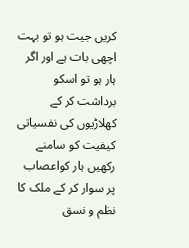کریں جیت ہو تو بہت اچھی بات ہے اور اگر ہار ہو تو اسکو برداشت کر کے کھلاڑیوں کی نفسیاتی کیفیت کو سامنے رکھیں ہار کواعصاب پر سوار کر کے ملک کا نظم و نسق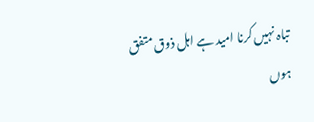تباہ نہیں کرنا امید ہے اہل ذوق متفق ہوں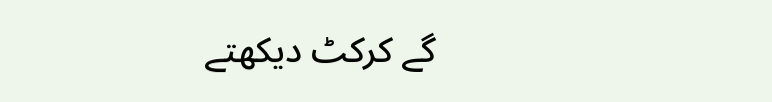گے کرکٹ دیکھتے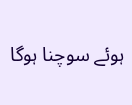ہوئے سوچنا ہوگا